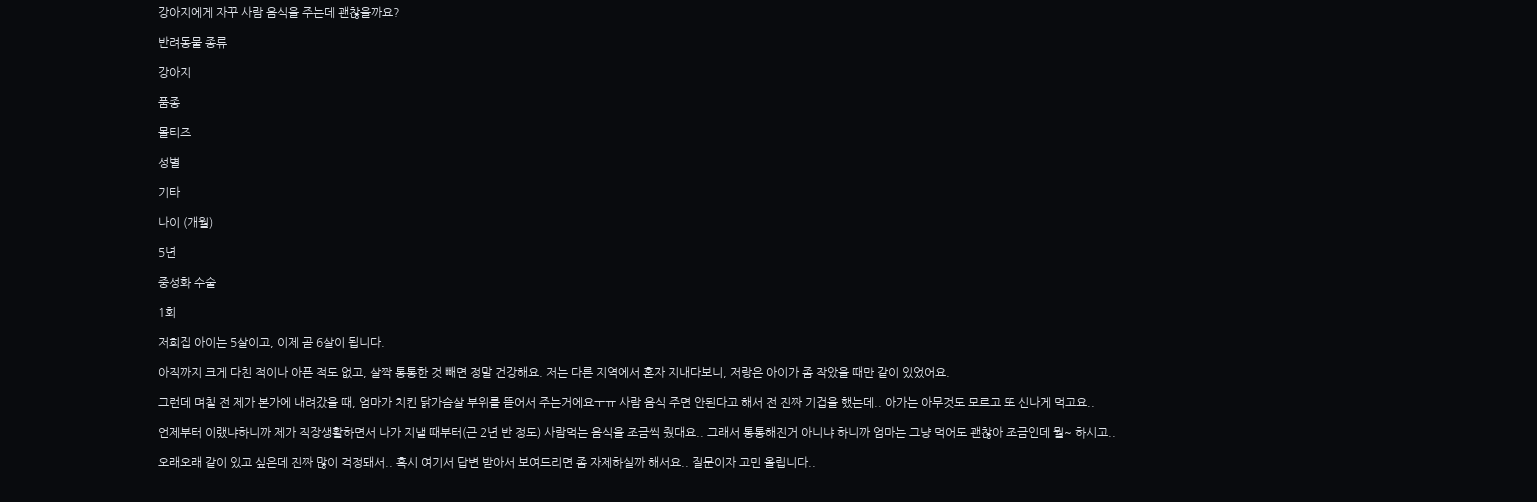강아지에게 자꾸 사람 음식을 주는데 괜찮을까요?

반려동물 종류

강아지

품종

몰티즈

성별

기타

나이 (개월)

5년

중성화 수술

1회

저희집 아이는 5살이고, 이제 곧 6살이 됩니다.

아직까지 크게 다친 적이나 아픈 적도 없고, 살짝 통통한 것 빼면 정말 건강해요. 저는 다른 지역에서 혼자 지내다보니, 저랑은 아이가 좀 작았을 때만 같이 있었어요.

그런데 며칠 전 제가 본가에 내려갔을 때, 엄마가 치킨 닭가슴살 부위를 뜯어서 주는거에요ㅜㅠ 사람 음식 주면 안된다고 해서 전 진짜 기겁을 했는데.. 아가는 아무것도 모르고 또 신나게 먹고요..

언제부터 이랬냐하니까 제가 직장생활하면서 나가 지낼 때부터(근 2년 반 정도) 사람먹는 음식을 조금씩 줬대요.. 그래서 통통해진거 아니냐 하니까 엄마는 그냥 먹어도 괜찮아 조금인데 뭘~ 하시고..

오래오래 같이 있고 싶은데 진짜 많이 걱정돼서.. 혹시 여기서 답변 받아서 보여드리면 좀 자제하실까 해서요.. 질문이자 고민 올립니다..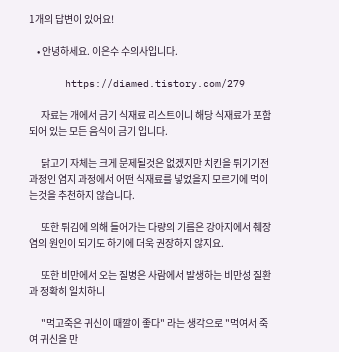1개의 답변이 있어요!

    • 안녕하세요. 이은수 수의사입니다.

      https://diamed.tistory.com/279

      자료는 개에서 금기 식재료 리스트이니 해당 식재료가 포함되어 있는 모든 음식이 금기 입니다.

      닭고기 자체는 크게 문제될것은 없겠지만 치킨을 튀기기전 과정인 염지 과정에서 어떤 식재료를 넣었을지 모르기에 먹이는것을 추천하지 않습니다.

      또한 튀김에 의해 들어가는 다량의 기름은 강아지에서 췌장염의 원인이 되기도 하기에 더욱 권장하지 않지요.

      또한 비만에서 오는 질병은 사람에서 발생하는 비만성 질환과 정확히 일치하니

      "먹고죽은 귀신이 때깔이 좋다" 라는 생각으로 "먹여서 죽여 귀신을 만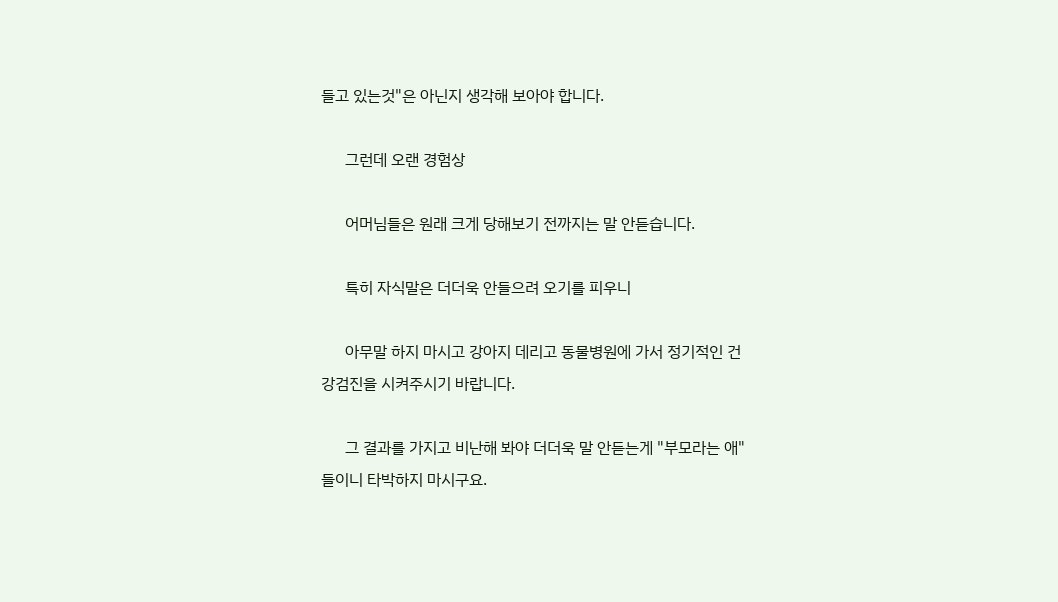들고 있는것"은 아닌지 생각해 보아야 합니다.

      그런데 오랜 경험상

      어머님들은 원래 크게 당해보기 전까지는 말 안듣습니다.

      특히 자식말은 더더욱 안들으려 오기를 피우니

      아무말 하지 마시고 강아지 데리고 동물병원에 가서 정기적인 건강검진을 시켜주시기 바랍니다.

      그 결과를 가지고 비난해 봐야 더더욱 말 안듣는게 "부모라는 애"들이니 타박하지 마시구요.